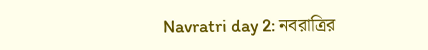Navratri day 2: নবরাত্রির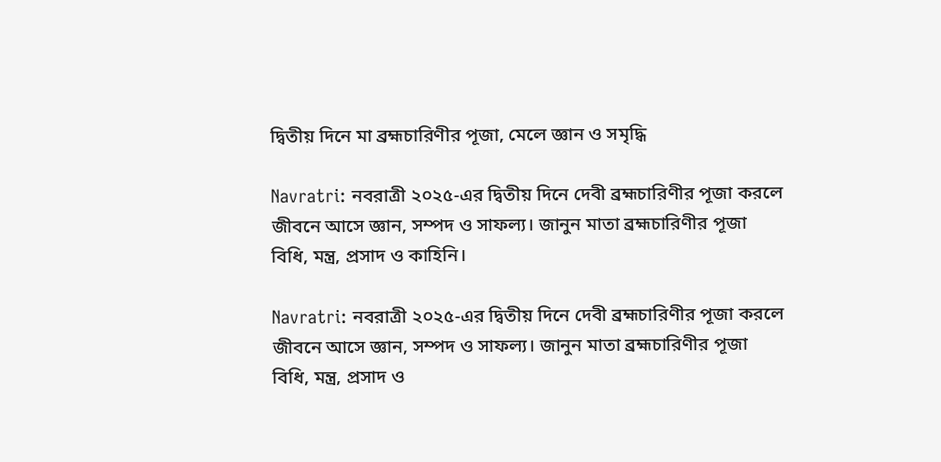দ্বিতীয় দিনে মা ব্রহ্মচারিণীর পূজা, মেলে জ্ঞান ও সমৃদ্ধি

Navratri: নবরাত্রী ২০২৫-এর দ্বিতীয় দিনে দেবী ব্রহ্মচারিণীর পূজা করলে জীবনে আসে জ্ঞান, সম্পদ ও সাফল্য। জানুন মাতা ব্রহ্মচারিণীর পূজা বিধি, মন্ত্র, প্রসাদ ও কাহিনি।

Navratri: নবরাত্রী ২০২৫-এর দ্বিতীয় দিনে দেবী ব্রহ্মচারিণীর পূজা করলে জীবনে আসে জ্ঞান, সম্পদ ও সাফল্য। জানুন মাতা ব্রহ্মচারিণীর পূজা বিধি, মন্ত্র, প্রসাদ ও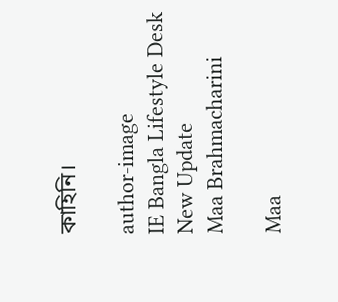কাহিনি।

author-image
IE Bangla Lifestyle Desk
New Update
Maa Brahmacharini

Maa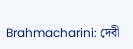Brahmacharini: দেবী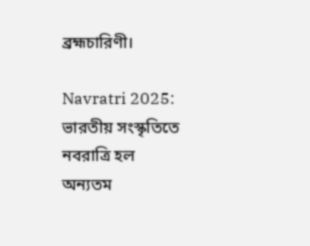ব্রহ্মচারিণী।

Navratri 2025: ভারতীয় সংস্কৃতিতে নবরাত্রি হল অন্যতম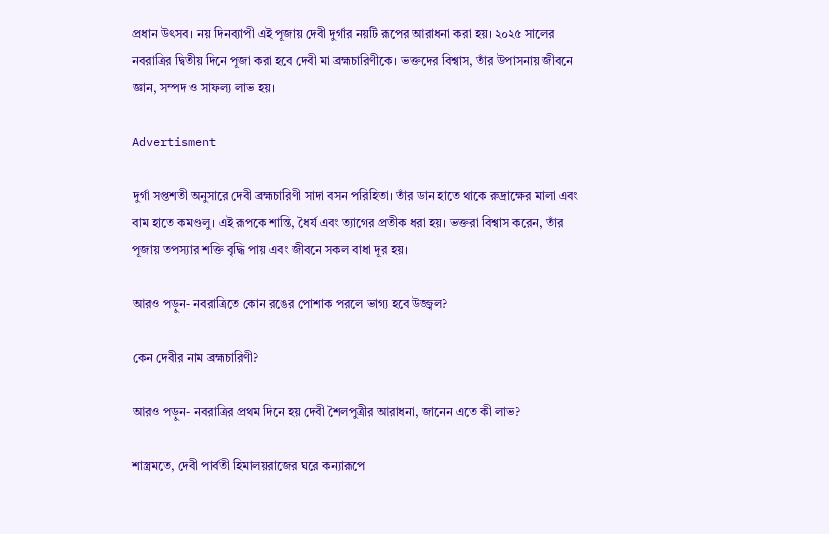প্রধান উৎসব। নয় দিনব্যাপী এই পূজায় দেবী দুর্গার নয়টি রূপের আরাধনা করা হয়। ২০২৫ সালের নবরাত্রির দ্বিতীয় দিনে পূজা করা হবে দেবী মা ব্রহ্মচারিণীকে। ভক্তদের বিশ্বাস, তাঁর উপাসনায় জীবনে জ্ঞান, সম্পদ ও সাফল্য লাভ হয়।

Advertisment

দুর্গা সপ্তশতী অনুসারে দেবী ব্রহ্মচারিণী সাদা বসন পরিহিতা। তাঁর ডান হাতে থাকে রুদ্রাক্ষের মালা এবং বাম হাতে কমণ্ডলু। এই রূপকে শান্তি, ধৈর্য এবং ত্যাগের প্রতীক ধরা হয়। ভক্তরা বিশ্বাস করেন, তাঁর পূজায় তপস্যার শক্তি বৃদ্ধি পায় এবং জীবনে সকল বাধা দূর হয়।

আরও পড়ুন- নবরাত্রিতে কোন রঙের পোশাক পরলে ভাগ্য হবে উজ্জ্বল?

কেন দেবীর নাম ব্রহ্মচারিণী?

আরও পড়ুন- নবরাত্রির প্রথম দিনে হয় দেবী শৈলপুত্রীর আরাধনা, জানেন এতে কী লাভ?

শাস্ত্রমতে, দেবী পার্বতী হিমালয়রাজের ঘরে কন্যারূপে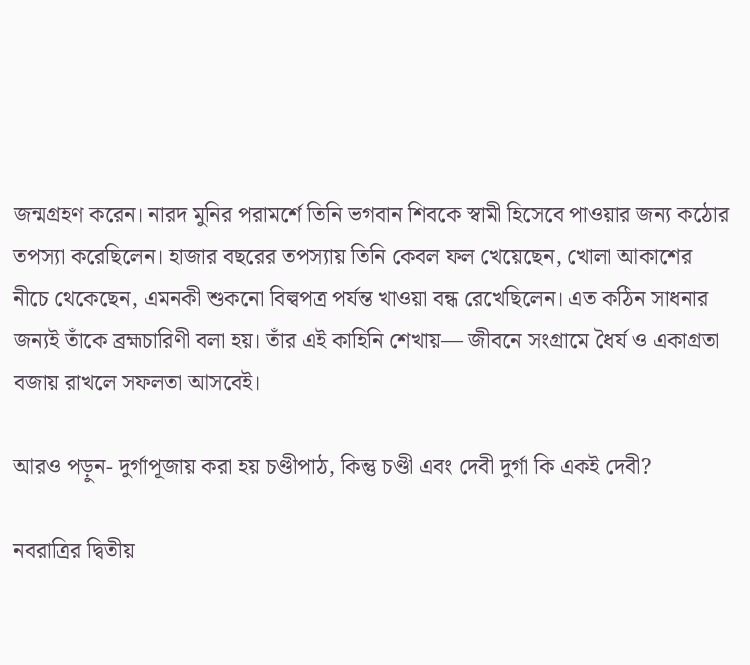জন্মগ্রহণ করেন। নারদ মুনির পরামর্শে তিনি ভগবান শিবকে স্বামী হিসেবে পাওয়ার জন্য কঠোর তপস্যা করেছিলেন। হাজার বছরের তপস্যায় তিনি কেবল ফল খেয়েছেন, খোলা আকাশের নীচে থেকেছেন, এমনকী শুকনো বিল্বপত্র পর্যন্ত খাওয়া বন্ধ রেখেছিলেন। এত কঠিন সাধনার জন্যই তাঁকে ব্রহ্মচারিণী বলা হয়। তাঁর এই কাহিনি শেখায়— জীবনে সংগ্রামে ধৈর্য ও একাগ্রতা বজায় রাখলে সফলতা আসবেই।

আরও পড়ুন- দুর্গাপূজায় করা হয় চণ্ডীপাঠ, কিন্তু চণ্ডী এবং দেবী দুর্গা কি একই দেবী?

নবরাত্রির দ্বিতীয়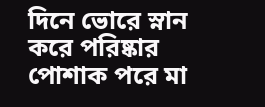দিনে ভোরে স্নান করে পরিষ্কার পোশাক পরে মা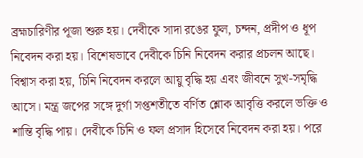ব্রহ্মচারিণীর পূজা শুরু হয়। দেবীকে সাদা রঙের ফুল, চন্দন, প্রদীপ ও ধূপ নিবেদন করা হয়। বিশেষভাবে দেবীকে চিনি নিবেদন করার প্রচলন আছে। বিশ্বাস করা হয়, চিনি নিবেদন করলে আয়ু বৃদ্ধি হয় এবং জীবনে সুখ-সমৃদ্ধি আসে। মন্ত্র জপের সঙ্গে দুর্গা সপ্তশতীতে বর্ণিত শ্লোক আবৃত্তি করলে ভক্তি ও শান্তি বৃদ্ধি পায়। দেবীকে চিনি ও ফল প্রসাদ হিসেবে নিবেদন করা হয়। পরে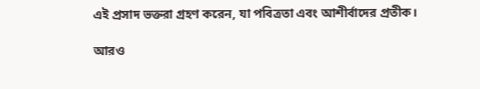এই প্রসাদ ভক্তরা গ্রহণ করেন, যা পবিত্রতা এবং আশীর্বাদের প্রতীক।

আরও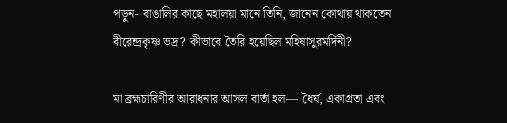পড়ুন- বাঙালির কাছে মহালয়া মানে তিনি, জানেন কোথায় থাকতেন বীরেন্দ্রকৃষ্ণ ভদ্র? কীভাবে তৈরি হয়েছিল মহিষাসুরমর্দিনী?

মা ব্রহ্মচারিণীর আরাধনার আসল বার্তা হল— ধৈর্য, একাগ্রতা এবং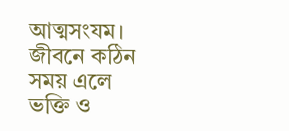আত্মসংযম। জীবনে কঠিন সময় এলে ভক্তি ও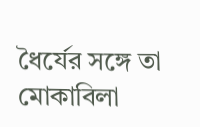ধৈর্যের সঙ্গে তা মোকাবিলা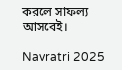করলে সাফল্য আসবেই।

Navratri 2025